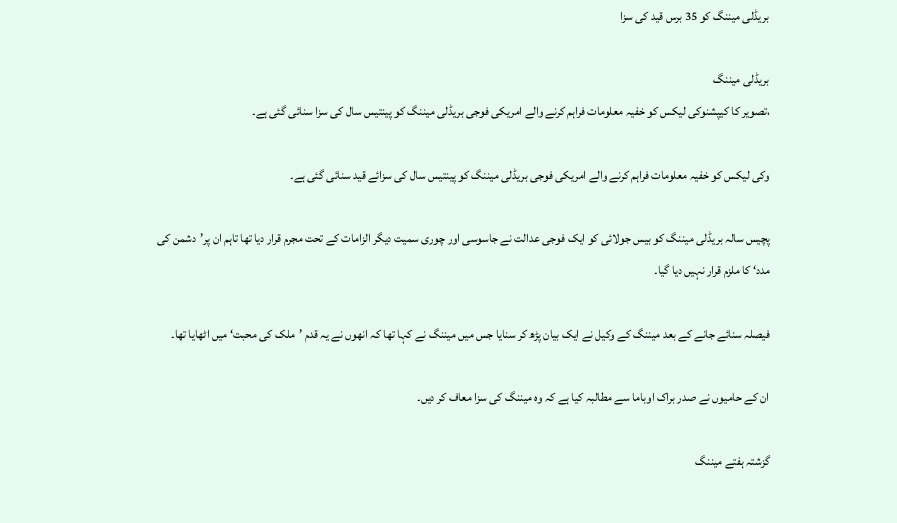بریڈلی میننگ کو 35 برس قید کی سزا

بریڈلی میننگ
،تصویر کا کیپشنوکی لیکس کو خفیہ معلومات فراہم کرنے والے امریکی فوجی بریڈلی میننگ کو پینتیس سال کی سزا سنائی گئی ہے۔

وکی لیکس کو خفیہ معلومات فراہم کرنے والے امریکی فوجی بریڈلی میننگ کو پینتیس سال کی سزائے قید سنائی گئی ہے۔

پچیس سالہ بریڈلی میننگ کو بیس جولائی کو ایک فوجی عدالت نے جاسوسی اور چوری سمیت دیگر الزامات کے تحت مجرم قرار دیا تھا تاہم ان پر’دشمن کی مدد‘ کا ملزم قرار نہیں دیا گیا۔

فیصلہ سنائے جانے کے بعد میننگ کے وکیل نے ایک بیان پڑھ کر سنایا جس میں میننگ نے کہا تھا کہ انھوں نے یہ قدم ’ملک کی محبت‘ میں اٹھایا تھا۔

ان کے حامیوں نے صدر براک اوباما سے مطالبہ کیا ہے کہ وہ میننگ کی سزا معاف کر دیں۔

گزشتہ ہفتے میننگ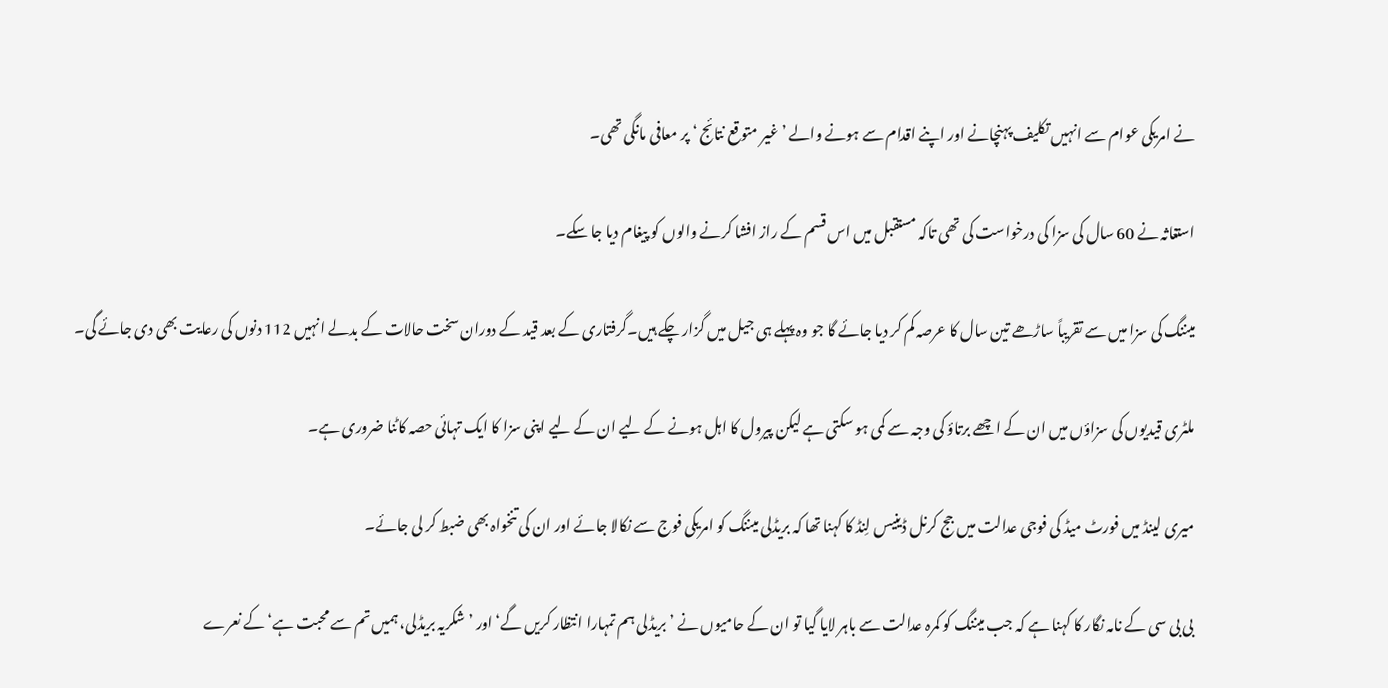نے امریکی عوام سے انہیں تکلیف پہنچانے اور اپنے اقدام سے ہونے والے ’غیر متوقع نتائج ‘ پر معافی مانگی تھی۔

استغاثہ نے 60 سال کی سزا کی درخواست کی تھی تاکہ مستقبل میں اس قسم کے راز افشا کرنے والوں کو پیغام دیا جا سکے۔

میننگ کی سزا میں سے تقریباً ساڑھے تین سال کا عرصہ کم کر دیا جائے گا جو وہ پہلے ہی جیل میں گزار چکے ہیں۔گرفتاری کے بعد قید کے دوران سخت حالات کے بدلے انہیں 112 دنوں کی رعایت بھی دی جائے گی۔

ملٹری قیدیوں کی سزاؤں میں ان کے اچھے برتاؤ کی وجہ سے کمی ہو سکتی ہے لیکن پیرول کا اہل ہونے کے لیے ان کے لیے اپنی سزا کا ایک تہائی حصہ کاٹنا ضروری ہے۔

میری لینڈ میں فورٹ میڈ کی فوجی عدالت میں جج کرنل ڈینیس لِنڈ کا کہنا تھا کہ بریڈلی میننگ کو امریکی فوج سے نکالا جائے اور ان کی تنخواہ بھی ضبط کر لی جائے۔

بی بی سی کے نامہ نگار کا کہنا ہے کہ جب میننگ کو کمرہ عدالت سے باہر لایا گیا تو ان کے حامیوں نے ’بریڈلی ہم تمہارا انتظار کریں گے‘ اور ’شکریہ بریڈلی، ہمیں تم سے محبت ہے‘ کے نعرے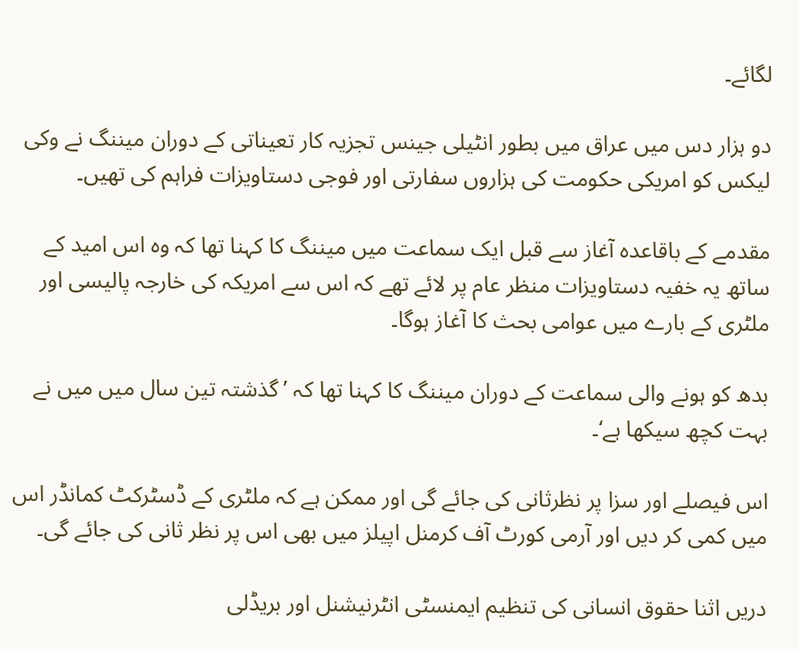لگائے۔

دو ہزار دس میں عراق میں بطور انٹیلی جینس تجزیہ کار تعیناتی کے دوران میننگ نے وکی لیکس کو امریکی حکومت کی ہزاروں سفارتی اور فوجی دستاویزات فراہم کی تھیں۔

مقدمے کے باقاعدہ آغاز سے قبل ایک سماعت میں میننگ کا کہنا تھا کہ وہ اس امید کے ساتھ یہ خفیہ دستاویزات منظر عام پر لائے تھے کہ اس سے امریکہ کی خارجہ پالیسی اور ملٹری کے بارے میں عوامی بحث کا آغاز ہوگا۔

بدھ کو ہونے والی سماعت کے دوران میننگ کا کہنا تھا کہ ’ گذشتہ تین سال میں میں نے بہت کچھ سیکھا ہے‘۔

اس فیصلے اور سزا پر نظرثانی کی جائے گی اور ممکن ہے کہ ملٹری کے ڈسٹرکٹ کمانڈر اس میں کمی کر دیں اور آرمی کورٹ آف کرمنل اپیلز میں بھی اس پر نظر ثانی کی جائے گی۔

دریں اثنا حقوق انسانی کی تنظیم ایمنسٹی انٹرنیشنل اور بریڈلی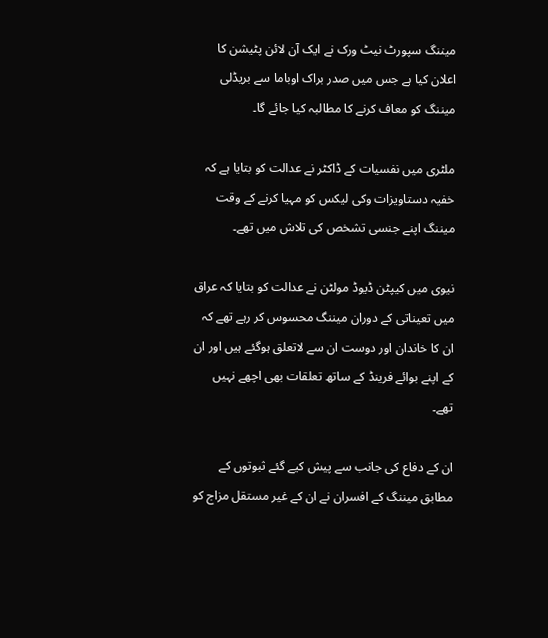میننگ سپورٹ نیٹ ورک نے ایک آن لائن پٹیشن کا اعلان کیا ہے جس میں صدر براک اوباما سے بریڈلی میننگ کو معاف کرنے کا مطالبہ کیا جائے گا۔

ملٹری میں نفسیات کے ڈاکٹر نے عدالت کو بتایا ہے کہ خفیہ دستاویزات وکی لیکس کو مہیا کرنے کے وقت میننگ اپنے جنسی تشخص کی تلاش میں تھے۔

نیوی میں کیپٹن ڈیوڈ مولٹن نے عدالت کو بتایا کہ عراق میں تعیناتی کے دوران میننگ محسوس کر رہے تھے کہ ان کا خاندان اور دوست ان سے لاتعلق ہوگئے ہیں اور ان کے اپنے بوائے فرینڈ کے ساتھ تعلقات بھی اچھے نہیں تھے۔

ان کے دفاع کی جانب سے پیش کیے گئے ثبوتوں کے مطابق میننگ کے افسران نے ان کے غیر مستقل مزاج کو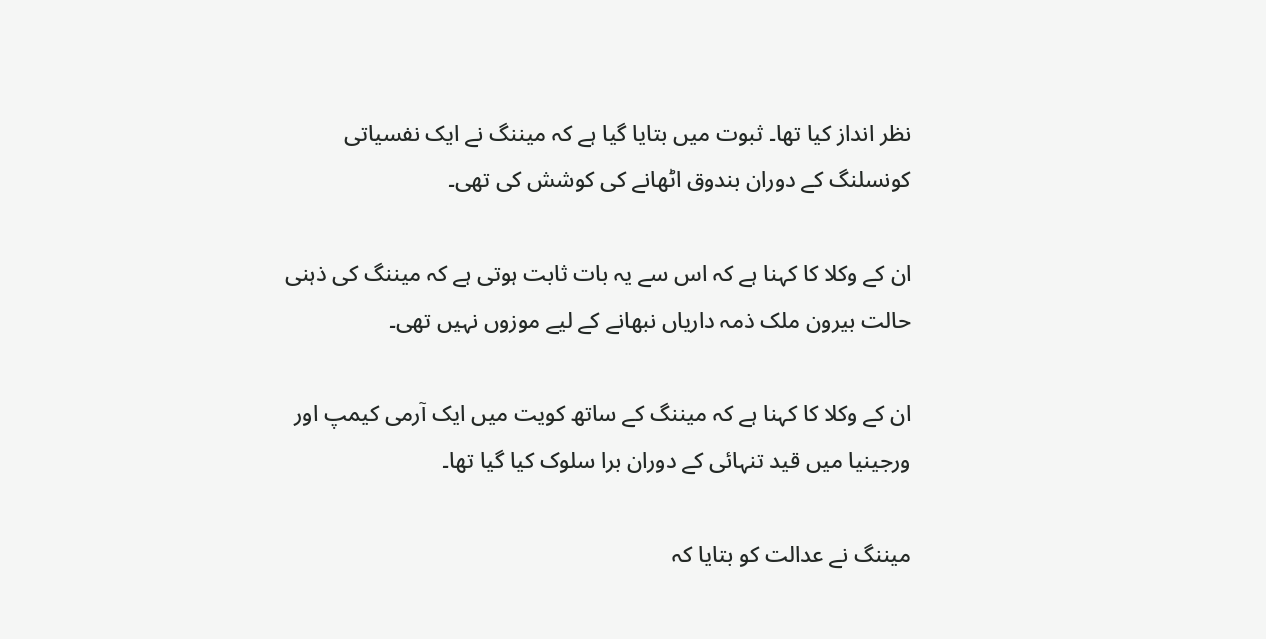نظر انداز کیا تھا۔ ثبوت میں بتایا گیا ہے کہ میننگ نے ایک نفسیاتی کونسلنگ کے دوران بندوق اٹھانے کی کوشش کی تھی۔

ان کے وکلا کا کہنا ہے کہ اس سے یہ بات ثابت ہوتی ہے کہ میننگ کی ذہنی حالت بیرون ملک ذمہ داریاں نبھانے کے لیے موزوں نہیں تھی۔

ان کے وکلا کا کہنا ہے کہ میننگ کے ساتھ کویت میں ایک آرمی کیمپ اور ورجینیا میں قید تنہائی کے دوران برا سلوک کیا گیا تھا۔

میننگ نے عدالت کو بتایا کہ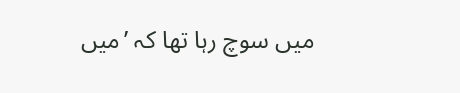میں سوچ رہا تھا کہ ’میں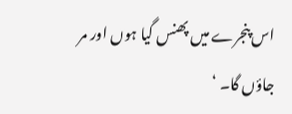اس پنجرے میں پھنس گیا ہوں اور مر جاؤں گا۔ ‘